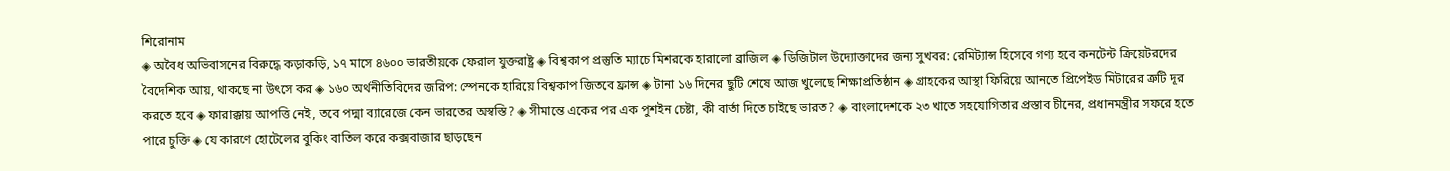শিরোনাম
◈ অবৈধ অভিবাসনের বিরুদ্ধে কড়াকড়ি, ১৭ মাসে ৪৬০০ ভারতীয়কে ফেরাল যুক্তরাষ্ট্র ◈ বিশ্বকাপ প্রস্তুতি ম্যাচে মিশরকে হারালো ব্রাজিল ◈ ডিজিটাল উদ্যোক্তাদের জন্য সুখবর: রেমিট্যান্স হিসেবে গণ্য হবে কনটেন্ট ক্রিয়েটরদের বৈদেশিক আয়, থাকছে না উৎসে কর ◈ ১৬০ অর্থনীতিবিদের জরিপ: স্পেনকে হারিয়ে বিশ্বকাপ জিতবে ফ্রান্স ◈ টানা ১৬ দিনের ছুটি শেষে আজ খুলেছে শিক্ষাপ্রতিষ্ঠান ◈ গ্রাহকের আস্থা ফিরিয়ে আনতে প্রিপেইড মিটারের ত্রুটি দূর করতে হবে ◈ ফারাক্কায় আপত্তি নেই, তবে পদ্মা ব্যারেজে কেন ভারতের অস্বস্তি? ◈ সীমান্তে একের পর এক পুশইন চেষ্টা, কী বার্তা দিতে চাইছে ভারত? ◈ বাংলাদেশকে ২৩ খাতে সহযোগিতার প্রস্তাব চীনের, প্রধানমন্ত্রীর সফরে হতে পারে চুক্তি ◈ যে কারণে হোটেলের বুকিং বাতিল করে কক্সবাজার ছাড়ছেন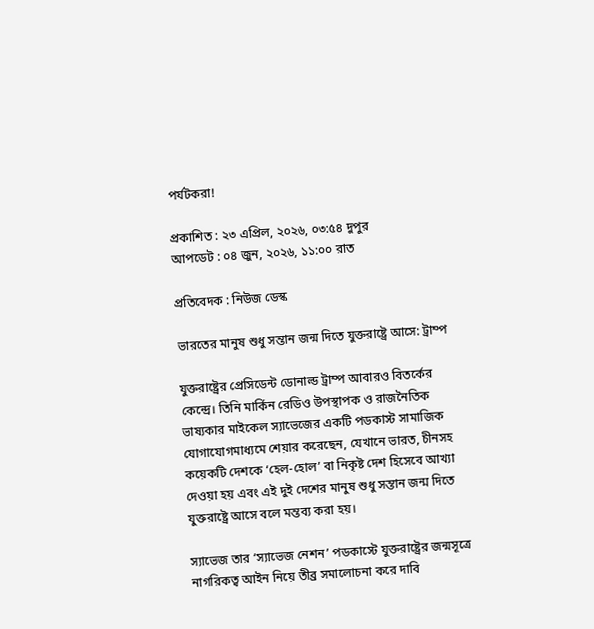পর্যটকরা!

প্রকাশিত : ২৩ এপ্রিল, ২০২৬, ০৩:৫৪ দুপুর
আপডেট : ০৪ জুন, ২০২৬, ১১:০০ রাত

প্রতিবেদক : নিউজ ডেস্ক

ভারতের মানুষ শুধু সন্তান জন্ম দিতে যুক্তরাষ্ট্রে আসে: ট্রাম্প

যুক্তরাষ্ট্রের প্রেসিডেন্ট ডোনাল্ড ট্রাম্প আবারও বিতর্কের কেন্দ্রে। তিনি মার্কিন রেডিও উপস্থাপক ও রাজনৈতিক ভাষ্যকার মাইকেল স্যাভেজের একটি পডকাস্ট সামাজিক যোগাযোগমাধ্যমে শেয়ার করেছেন, যেখানে ভারত, চীনসহ কয়েকটি দেশকে ‘হেল-হোল’ বা নিকৃষ্ট দেশ হিসেবে আখ্যা দেওয়া হয় এবং এই দুই দেশের মানুষ শুধু সন্তান জন্ম দিতে যুক্তরাষ্ট্রে আসে বলে মন্তব্য করা হয়।

স্যাভেজ তার ‘স্যাভেজ নেশন’ পডকাস্টে যুক্তরাষ্ট্রের জন্মসূত্রে নাগরিকত্ব আইন নিয়ে তীব্র সমালোচনা করে দাবি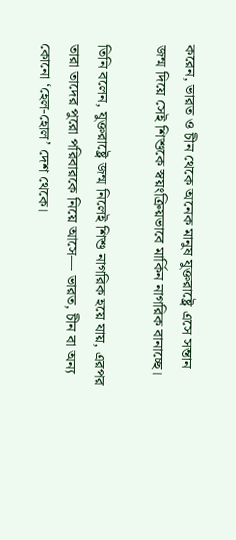করেন, ভারত ও চীন থেকে অনেক মানুষ যুক্তরাষ্ট্রে এসে সন্তান জন্ম দিয়ে সেই শিশুকে স্বয়ংক্রিয়ভাবে মার্কিন নাগরিক বানাচ্ছে।

তিনি বলেন, যুক্তরাষ্ট্রে জন্ম নিলেই শিশু নাগরিক হয়ে যায়, এরপর তারা তাদের পুরো পরিবারকে নিয়ে আসে— ভারত, চীন বা অন্য কোনো ‘হেল-হোল’ দেশ থেকে।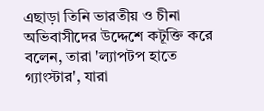এছাড়া তিনি ভারতীয় ও চীনা অভিবাসীদের উদ্দেশে কটূক্তি করে বলেন, তারা 'ল্যাপটপ হাতে গ্যাংস্টার', যারা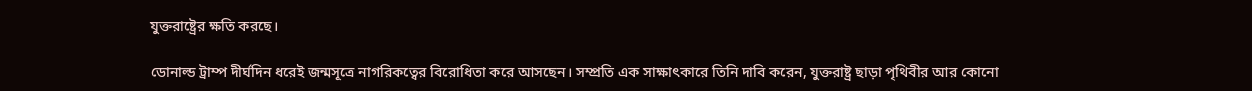যুক্তরাষ্ট্রের ক্ষতি করছে।

ডোনাল্ড ট্রাম্প দীর্ঘদিন ধরেই জন্মসূত্রে নাগরিকত্বের বিরোধিতা করে আসছেন। সম্প্রতি এক সাক্ষাৎকারে তিনি দাবি করেন, যুক্তরাষ্ট্র ছাড়া পৃথিবীর আর কোনো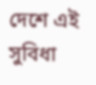দেশে এই সুবিধা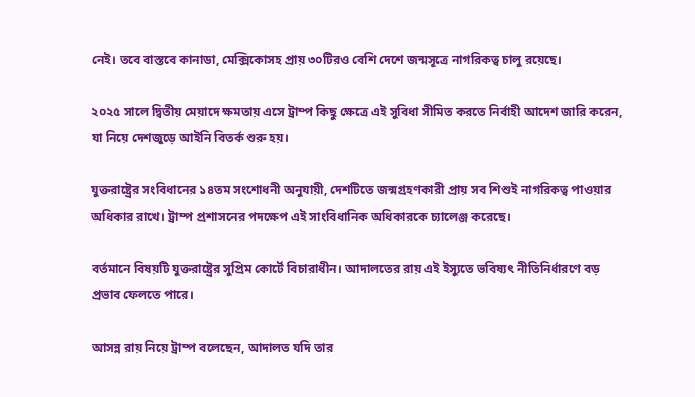নেই। তবে বাস্তবে কানাডা, মেক্সিকোসহ প্রায় ৩০টিরও বেশি দেশে জন্মসূত্রে নাগরিকত্ব চালু রয়েছে।

২০২৫ সালে দ্বিতীয় মেয়াদে ক্ষমতায় এসে ট্রাম্প কিছু ক্ষেত্রে এই সুবিধা সীমিত করতে নির্বাহী আদেশ জারি করেন, যা নিয়ে দেশজুড়ে আইনি বিতর্ক শুরু হয়।

যুক্তরাষ্ট্রের সংবিধানের ১৪তম সংশোধনী অনুযায়ী, দেশটিতে জন্মগ্রহণকারী প্রায় সব শিশুই নাগরিকত্ব পাওয়ার অধিকার রাখে। ট্রাম্প প্রশাসনের পদক্ষেপ এই সাংবিধানিক অধিকারকে চ্যালেঞ্জ করেছে।

বর্তমানে বিষয়টি যুক্তরাষ্ট্রের সুপ্রিম কোর্টে বিচারাধীন। আদালতের রায় এই ইস্যুতে ভবিষ্যৎ নীতিনির্ধারণে বড় প্রভাব ফেলতে পারে।

আসন্ন রায় নিয়ে ট্রাম্প বলেছেন, আদালত যদি তার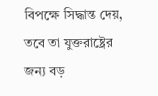বিপক্ষে সিদ্ধান্ত দেয়, তবে তা যুক্তরাষ্ট্রের জন্য বড়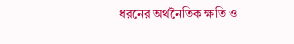ধরনের অর্থনৈতিক ক্ষতি ও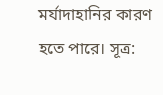মর্যাদাহানির কারণ হতে পারে। সূত্র: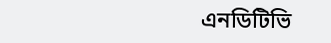এনডিটিভি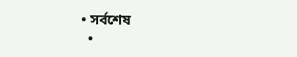• সর্বশেষ
  •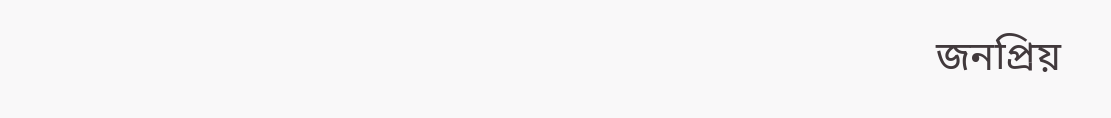জনপ্রিয়